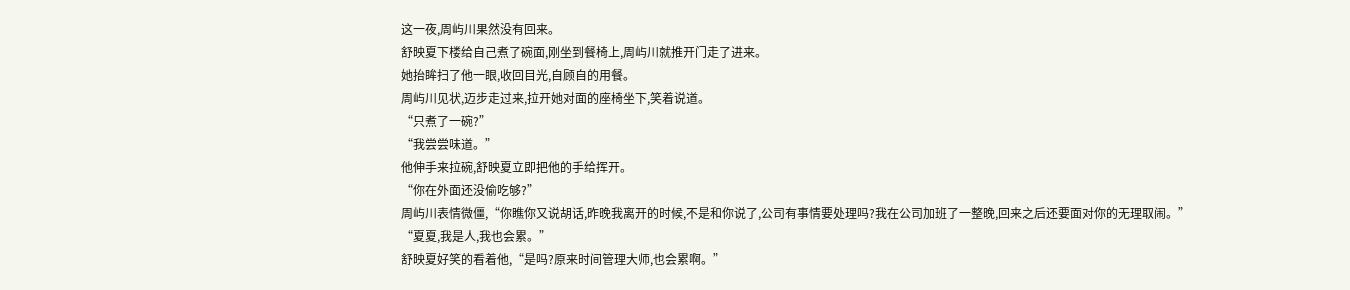这一夜,周屿川果然没有回来。
舒映夏下楼给自己煮了碗面,刚坐到餐椅上,周屿川就推开门走了进来。
她抬眸扫了他一眼,收回目光,自顾自的用餐。
周屿川见状,迈步走过来,拉开她对面的座椅坐下,笑着说道。
“只煮了一碗?”
“我尝尝味道。”
他伸手来拉碗,舒映夏立即把他的手给挥开。
“你在外面还没偷吃够?”
周屿川表情微僵,“你瞧你又说胡话,昨晚我离开的时候,不是和你说了,公司有事情要处理吗?我在公司加班了一整晚,回来之后还要面对你的无理取闹。”
“夏夏,我是人,我也会累。”
舒映夏好笑的看着他,“是吗?原来时间管理大师,也会累啊。”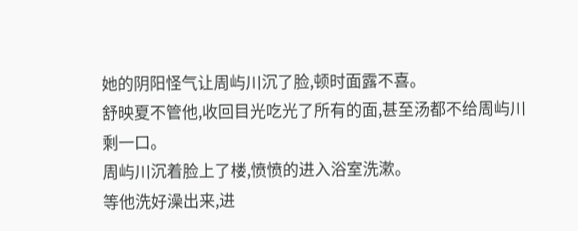她的阴阳怪气让周屿川沉了脸,顿时面露不喜。
舒映夏不管他,收回目光吃光了所有的面,甚至汤都不给周屿川剩一口。
周屿川沉着脸上了楼,愤愤的进入浴室洗漱。
等他洗好澡出来,进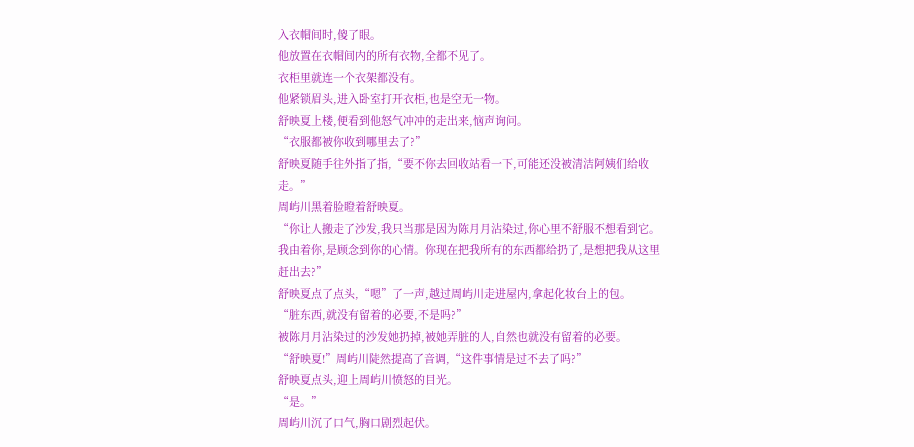入衣帽间时,傻了眼。
他放置在衣帽间内的所有衣物,全都不见了。
衣柜里就连一个衣架都没有。
他紧锁眉头,进入卧室打开衣柜,也是空无一物。
舒映夏上楼,便看到他怒气冲冲的走出来,恼声询问。
“衣服都被你收到哪里去了?”
舒映夏随手往外指了指,“要不你去回收站看一下,可能还没被清洁阿姨们给收走。”
周屿川黑着脸瞪着舒映夏。
“你让人搬走了沙发,我只当那是因为陈月月沾染过,你心里不舒服不想看到它。我由着你,是顾念到你的心情。你现在把我所有的东西都给扔了,是想把我从这里赶出去?”
舒映夏点了点头,“嗯”了一声,越过周屿川走进屋内,拿起化妆台上的包。
“脏东西,就没有留着的必要,不是吗?”
被陈月月沾染过的沙发她扔掉,被她弄脏的人,自然也就没有留着的必要。
“舒映夏!”周屿川陡然提高了音调,“这件事情是过不去了吗?”
舒映夏点头,迎上周屿川愤怒的目光。
“是。”
周屿川沉了口气,胸口剧烈起伏。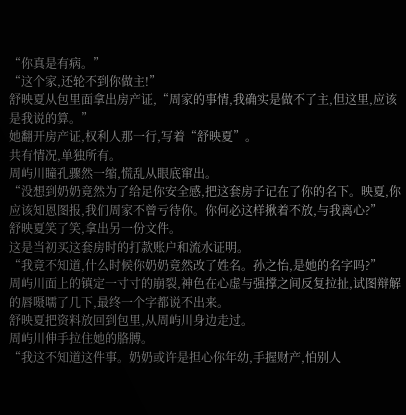“你真是有病。”
“这个家,还轮不到你做主!”
舒映夏从包里面拿出房产证,“周家的事情,我确实是做不了主,但这里,应该是我说的算。”
她翻开房产证,权利人那一行,写着“舒映夏”。
共有情况,单独所有。
周屿川瞳孔骤然一缩,慌乱从眼底窜出。
“没想到奶奶竟然为了给足你安全感,把这套房子记在了你的名下。映夏,你应该知恩图报,我们周家不曾亏待你。你何必这样揪着不放,与我离心?”
舒映夏笑了笑,拿出另一份文件。
这是当初买这套房时的打款账户和流水证明。
“我竟不知道,什么时候你奶奶竟然改了姓名。孙之怡,是她的名字吗?”
周屿川面上的镇定一寸寸的崩裂,神色在心虚与强撑之间反复拉扯,试图辩解的唇嗫嚅了几下,最终一个字都说不出来。
舒映夏把资料放回到包里,从周屿川身边走过。
周屿川伸手拉住她的胳膊。
“我这不知道这件事。奶奶或许是担心你年幼,手握财产,怕别人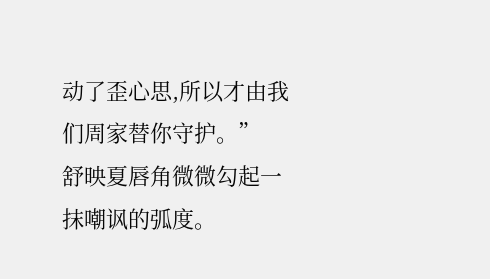动了歪心思,所以才由我们周家替你守护。”
舒映夏唇角微微勾起一抹嘲讽的弧度。